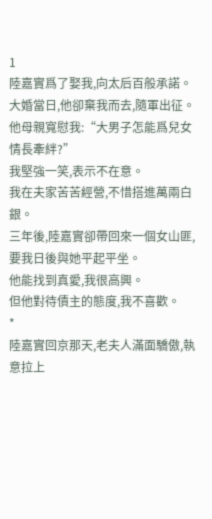1
陸嘉實爲了娶我,向太后百般承諾。
大婚當日,他卻棄我而去,隨軍出征。
他母親寬慰我:“大男子怎能爲兒女情長牽絆?”
我堅強一笑,表示不在意。
我在夫家苦苦經營,不惜搭進萬兩白銀。
三年後,陸嘉實卻帶回來一個女山匪,要我日後與她平起平坐。
他能找到真愛,我很高興。
但他對待債主的態度,我不喜歡。
*
陸嘉實回京那天,老夫人滿面驕傲,執意拉上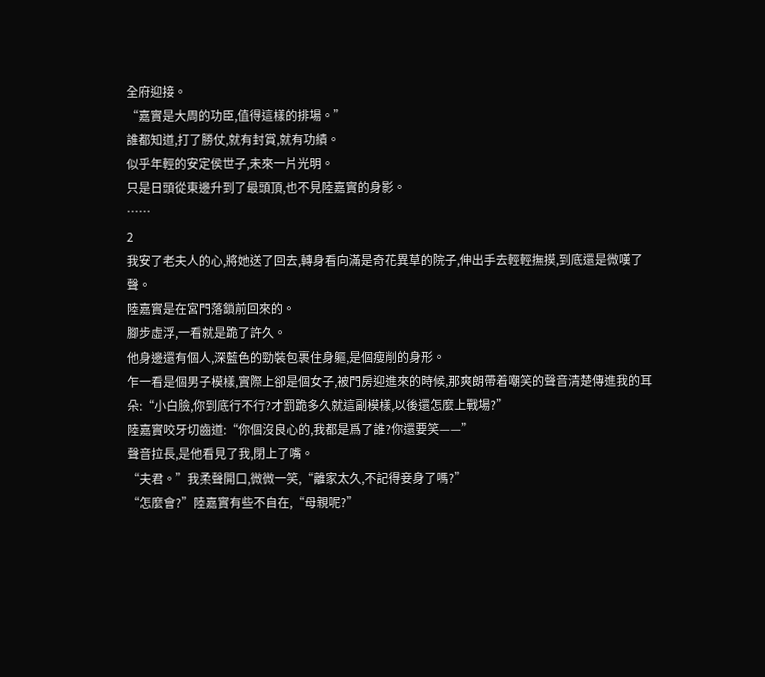全府迎接。
“嘉實是大周的功臣,值得這樣的排場。”
誰都知道,打了勝仗,就有封賞,就有功績。
似乎年輕的安定侯世子,未來一片光明。
只是日頭從東邊升到了最頭頂,也不見陸嘉實的身影。
……
2
我安了老夫人的心,將她送了回去,轉身看向滿是奇花異草的院子,伸出手去輕輕撫摸,到底還是微嘆了聲。
陸嘉實是在宮門落鎖前回來的。
腳步虛浮,一看就是跪了許久。
他身邊還有個人,深藍色的勁裝包裹住身軀,是個瘦削的身形。
乍一看是個男子模樣,實際上卻是個女子,被門房迎進來的時候,那爽朗帶着嘲笑的聲音清楚傳進我的耳朵:“小白臉,你到底行不行?才罰跪多久就這副模樣,以後還怎麼上戰場?”
陸嘉實咬牙切齒道:“你個沒良心的,我都是爲了誰?你還要笑——”
聲音拉長,是他看見了我,閉上了嘴。
“夫君。”我柔聲開口,微微一笑,“離家太久,不記得妾身了嗎?”
“怎麼會?”陸嘉實有些不自在,“母親呢?”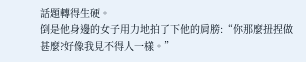話題轉得生硬。
倒是他身邊的女子用力地拍了下他的肩膀:“你那麼扭捏做甚麼?好像我見不得人一樣。”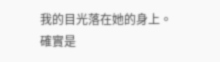我的目光落在她的身上。
確實是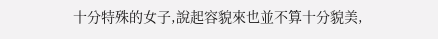十分特殊的女子,說起容貌來也並不算十分貌美,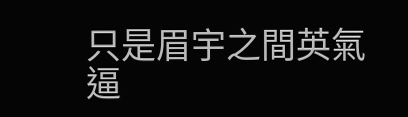只是眉宇之間英氣逼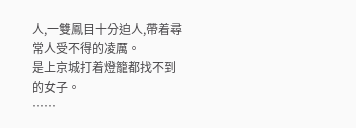人,一雙鳳目十分迫人,帶着尋常人受不得的凌厲。
是上京城打着燈籠都找不到的女子。
……